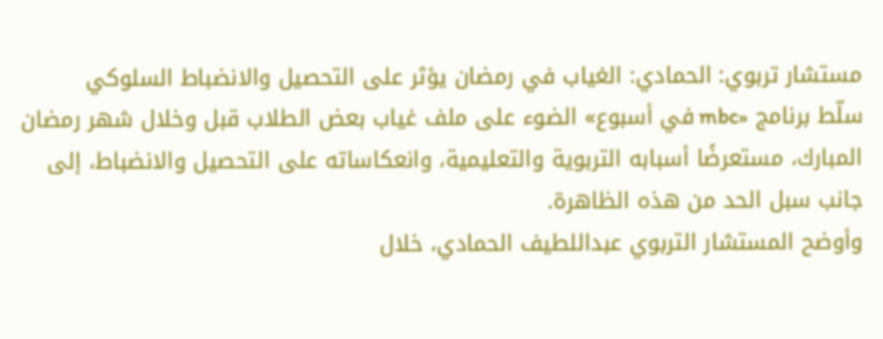مستشار تربوي: الحمادي: الغياب في رمضان يؤثر على التحصيل والانضباط السلوكي
سلّط برنامج «mbc في أسبوع» الضوء على ملف غياب بعض الطلاب قبل وخلال شهر رمضان المبارك، مستعرضًا أسبابه التربوية والتعليمية، وانعكاساته على التحصيل والانضباط، إلى جانب سبل الحد من هذه الظاهرة.
وأوضح المستشار التربوي عبداللطيف الحمادي، خلال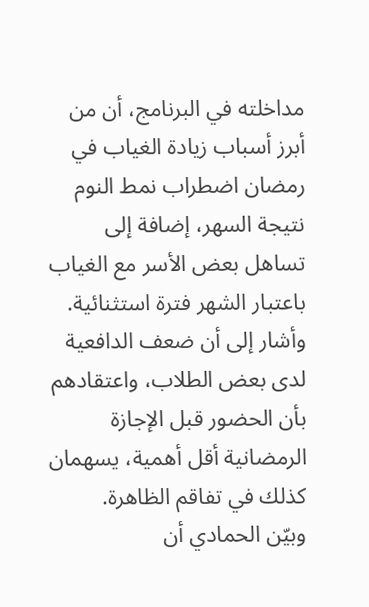مداخلته في البرنامج، أن من أبرز أسباب زيادة الغياب في رمضان اضطراب نمط النوم نتيجة السهر، إضافة إلى تساهل بعض الأسر مع الغياب باعتبار الشهر فترة استثنائية. وأشار إلى أن ضعف الدافعية لدى بعض الطلاب، واعتقادهم بأن الحضور قبل الإجازة الرمضانية أقل أهمية، يسهمان كذلك في تفاقم الظاهرة.
وبيّن الحمادي أن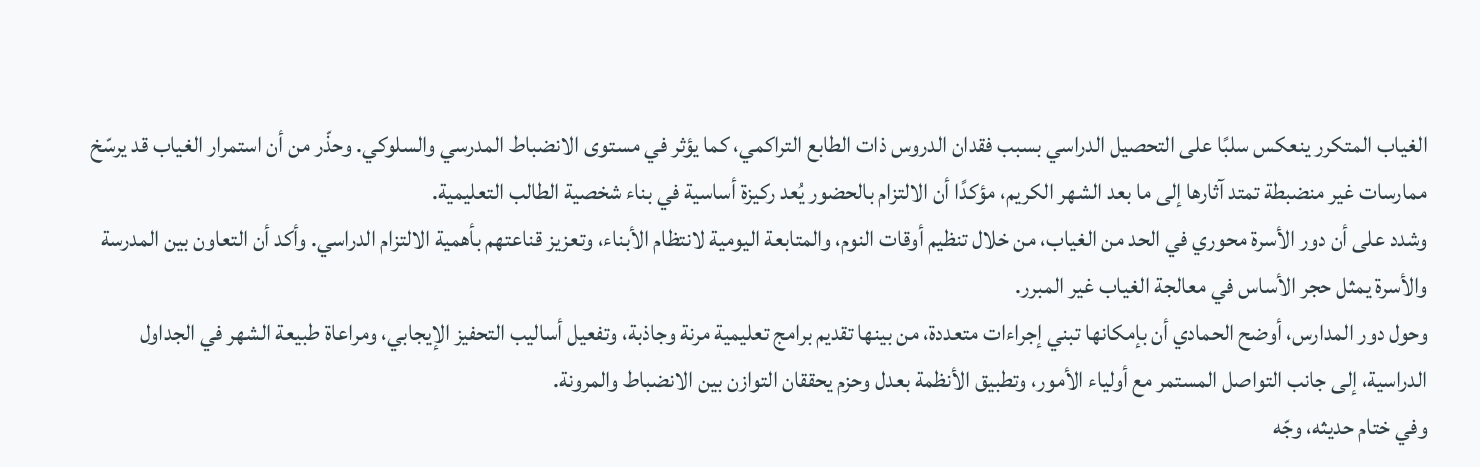الغياب المتكرر ينعكس سلبًا على التحصيل الدراسي بسبب فقدان الدروس ذات الطابع التراكمي، كما يؤثر في مستوى الانضباط المدرسي والسلوكي. وحذّر من أن استمرار الغياب قد يرسّخ ممارسات غير منضبطة تمتد آثارها إلى ما بعد الشهر الكريم، مؤكدًا أن الالتزام بالحضور يُعد ركيزة أساسية في بناء شخصية الطالب التعليمية.
وشدد على أن دور الأسرة محوري في الحد من الغياب، من خلال تنظيم أوقات النوم، والمتابعة اليومية لانتظام الأبناء، وتعزيز قناعتهم بأهمية الالتزام الدراسي. وأكد أن التعاون بين المدرسة والأسرة يمثل حجر الأساس في معالجة الغياب غير المبرر.
وحول دور المدارس، أوضح الحمادي أن بإمكانها تبني إجراءات متعددة، من بينها تقديم برامج تعليمية مرنة وجاذبة، وتفعيل أساليب التحفيز الإيجابي، ومراعاة طبيعة الشهر في الجداول الدراسية، إلى جانب التواصل المستمر مع أولياء الأمور، وتطبيق الأنظمة بعدل وحزم يحققان التوازن بين الانضباط والمرونة.
وفي ختام حديثه، وجّه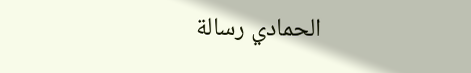الحمادي رسالة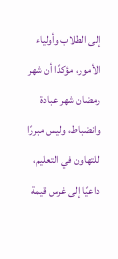إلى الطلاب وأولياء الأمور، مؤكدًا أن شهر رمضان شهر عبادة وانضباط، وليس مبررًا للتهاون في التعليم، داعيًا إلى غرس قيمة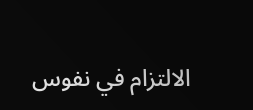الالتزام في نفوس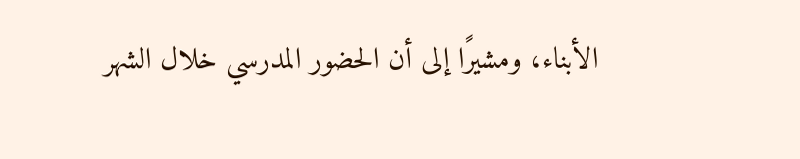الأبناء، ومشيرًا إلى أن الحضور المدرسي خلال الشهر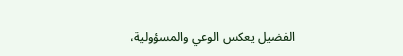الفضيل يعكس الوعي والمسؤولية،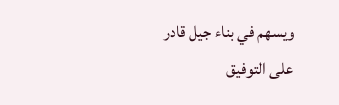ويسهم في بناء جيل قادر على التوفيق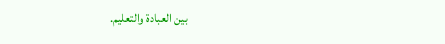بين العبادة والتعليم.